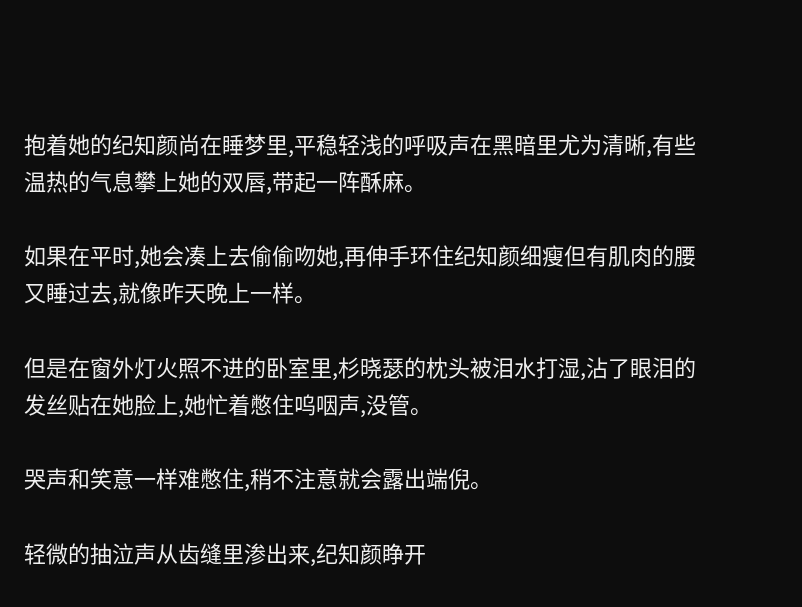抱着她的纪知颜尚在睡梦里,平稳轻浅的呼吸声在黑暗里尤为清晰,有些温热的气息攀上她的双唇,带起一阵酥麻。

如果在平时,她会凑上去偷偷吻她,再伸手环住纪知颜细瘦但有肌肉的腰又睡过去,就像昨天晚上一样。

但是在窗外灯火照不进的卧室里,杉晓瑟的枕头被泪水打湿,沾了眼泪的发丝贴在她脸上,她忙着憋住呜咽声,没管。

哭声和笑意一样难憋住,稍不注意就会露出端倪。

轻微的抽泣声从齿缝里渗出来,纪知颜睁开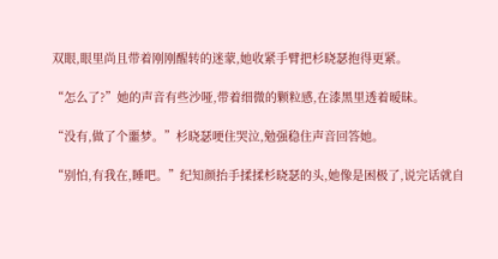双眼,眼里尚且带着刚刚醒转的迷蒙,她收紧手臂把杉晓瑟抱得更紧。

“怎么了?”她的声音有些沙哑,带着细微的颗粒感,在漆黑里透着暧昧。

“没有,做了个噩梦。”杉晓瑟哽住哭泣,勉强稳住声音回答她。

“别怕,有我在,睡吧。”纪知颜抬手揉揉杉晓瑟的头,她像是困极了,说完话就自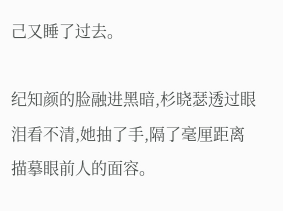己又睡了过去。

纪知颜的脸融进黑暗,杉晓瑟透过眼泪看不清,她抽了手,隔了毫厘距离描摹眼前人的面容。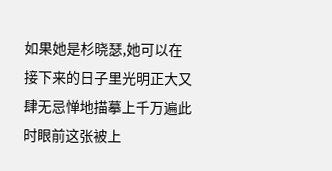如果她是杉晓瑟,她可以在接下来的日子里光明正大又肆无忌惮地描摹上千万遍此时眼前这张被上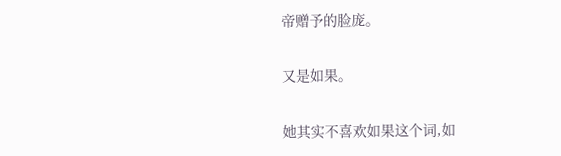帝赠予的脸庞。

又是如果。

她其实不喜欢如果这个词,如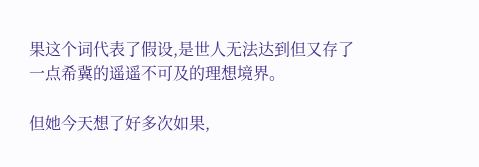果这个词代表了假设,是世人无法达到但又存了一点希冀的遥遥不可及的理想境界。

但她今天想了好多次如果,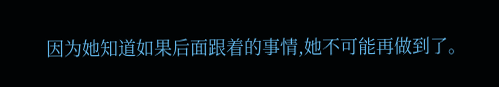因为她知道如果后面跟着的事情,她不可能再做到了。